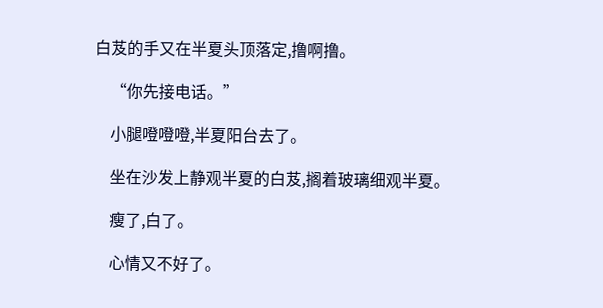白芨的手又在半夏头顶落定,撸啊撸。

    “你先接电话。”

    小腿噔噔噔,半夏阳台去了。

    坐在沙发上静观半夏的白芨,搁着玻璃细观半夏。

    瘦了,白了。

    心情又不好了。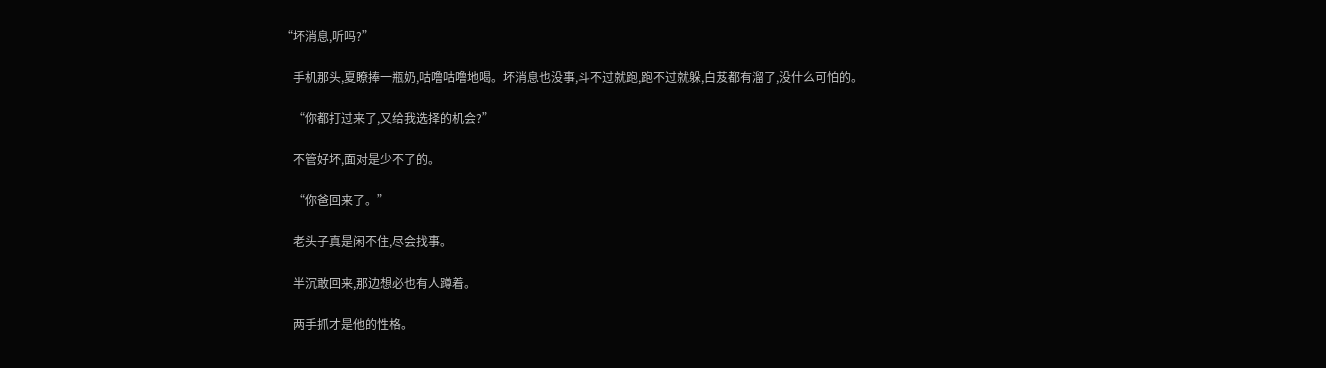“坏消息,听吗?”

    手机那头,夏瞭捧一瓶奶,咕噜咕噜地喝。坏消息也没事,斗不过就跑,跑不过就躲,白芨都有溜了,没什么可怕的。

    “你都打过来了,又给我选择的机会?”

    不管好坏,面对是少不了的。

    “你爸回来了。”

    老头子真是闲不住,尽会找事。

    半沉敢回来,那边想必也有人蹲着。

    两手抓才是他的性格。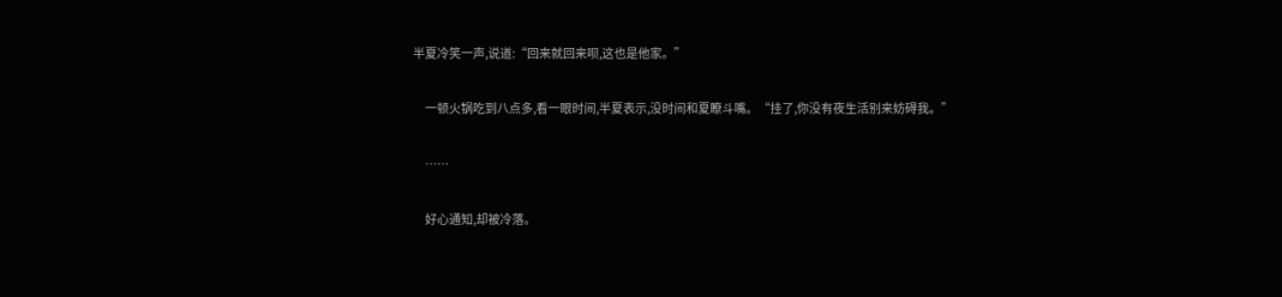半夏冷笑一声,说道:“回来就回来呗,这也是他家。”

    一顿火锅吃到八点多,看一眼时间,半夏表示,没时间和夏瞭斗嘴。“挂了,你没有夜生活别来妨碍我。”

    ……

    好心通知,却被冷落。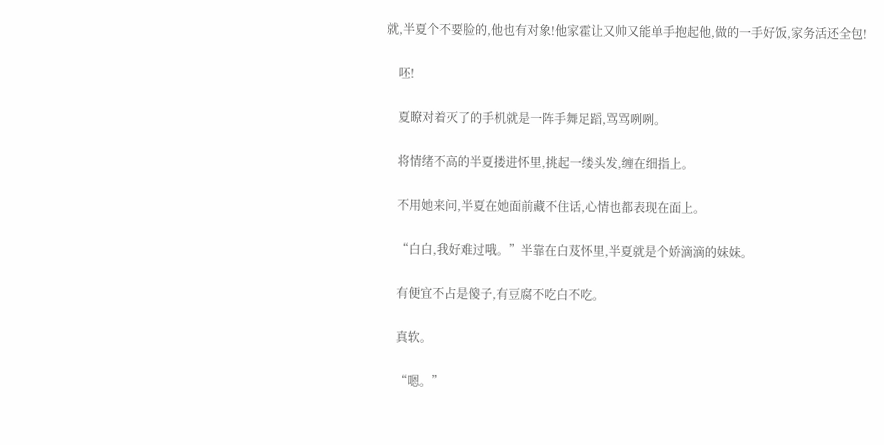就,半夏个不要脸的,他也有对象!他家霍让又帅又能单手抱起他,做的一手好饭,家务活还全包!

    呸!

    夏瞭对着灭了的手机就是一阵手舞足蹈,骂骂咧咧。

    将情绪不高的半夏搂进怀里,挑起一缕头发,缠在细指上。

    不用她来问,半夏在她面前藏不住话,心情也都表现在面上。

    “白白,我好难过哦。”半靠在白芨怀里,半夏就是个娇滴滴的妹妹。

    有便宜不占是傻子,有豆腐不吃白不吃。

    真软。

    “嗯。”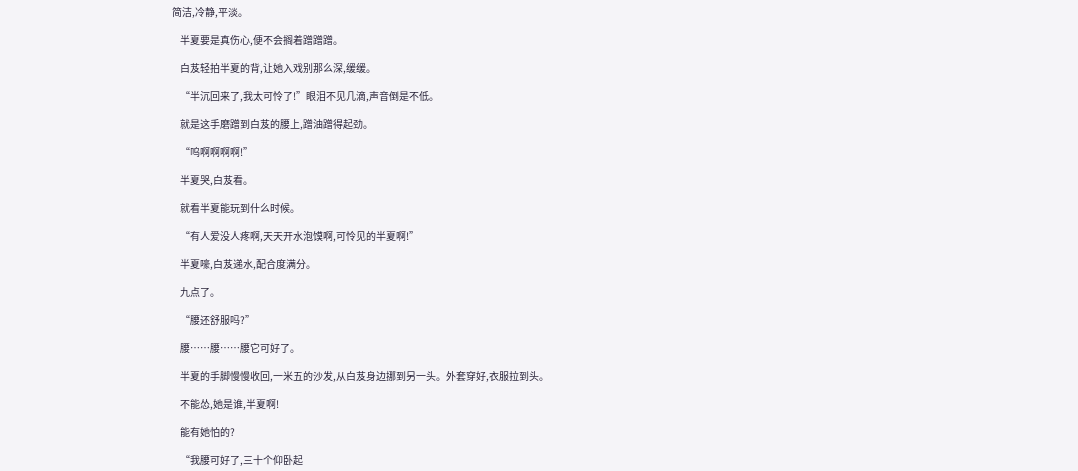简洁,冷静,平淡。

    半夏要是真伤心,便不会搁着蹭蹭蹭。

    白芨轻拍半夏的背,让她入戏别那么深,缓缓。

    “半沉回来了,我太可怜了!”眼泪不见几滴,声音倒是不低。

    就是这手磨蹭到白芨的腰上,蹭油蹭得起劲。

    “呜啊啊啊啊!”

    半夏哭,白芨看。

    就看半夏能玩到什么时候。

    “有人爱没人疼啊,天天开水泡馍啊,可怜见的半夏啊!”

    半夏嚎,白芨递水,配合度满分。

    九点了。

    “腰还舒服吗?”

    腰……腰……腰它可好了。

    半夏的手脚慢慢收回,一米五的沙发,从白芨身边挪到另一头。外套穿好,衣服拉到头。

    不能怂,她是谁,半夏啊!

    能有她怕的?

    “我腰可好了,三十个仰卧起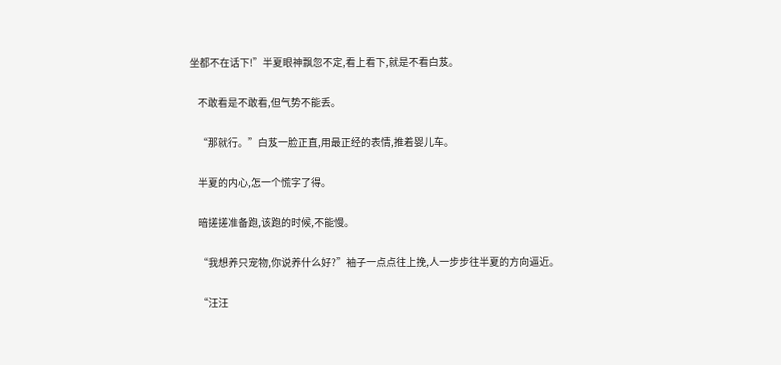坐都不在话下!”半夏眼神飘忽不定,看上看下,就是不看白芨。

    不敢看是不敢看,但气势不能丢。

    “那就行。”白芨一脸正直,用最正经的表情,推着婴儿车。

    半夏的内心,怎一个慌字了得。

    暗搓搓准备跑,该跑的时候,不能慢。

    “我想养只宠物,你说养什么好?”袖子一点点往上挽,人一步步往半夏的方向逼近。

    “汪汪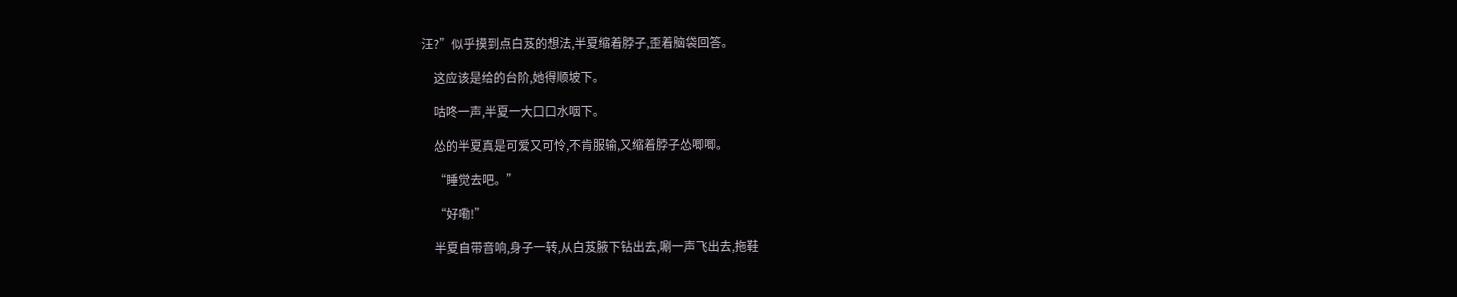汪?”似乎摸到点白芨的想法,半夏缩着脖子,歪着脑袋回答。

    这应该是给的台阶,她得顺坡下。

    咕咚一声,半夏一大口口水咽下。

    怂的半夏真是可爱又可怜,不肯服输,又缩着脖子怂唧唧。

    “睡觉去吧。”

    “好嘞!”

    半夏自带音响,身子一转,从白芨腋下钻出去,唰一声飞出去,拖鞋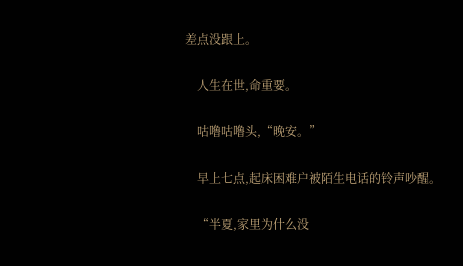差点没跟上。

    人生在世,命重要。

    咕噜咕噜头,“晚安。”

    早上七点,起床困难户被陌生电话的铃声吵醒。

    “半夏,家里为什么没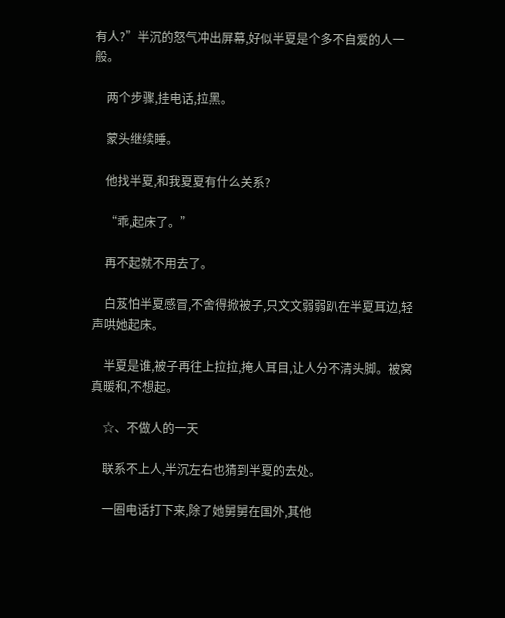有人?”半沉的怒气冲出屏幕,好似半夏是个多不自爱的人一般。

    两个步骤,挂电话,拉黑。

    蒙头继续睡。

    他找半夏,和我夏夏有什么关系?

    “乖,起床了。”

    再不起就不用去了。

    白芨怕半夏感冒,不舍得掀被子,只文文弱弱趴在半夏耳边,轻声哄她起床。

    半夏是谁,被子再往上拉拉,掩人耳目,让人分不清头脚。被窝真暖和,不想起。

    ☆、不做人的一天

    联系不上人,半沉左右也猜到半夏的去处。

    一圈电话打下来,除了她舅舅在国外,其他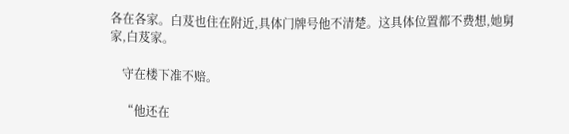各在各家。白芨也住在附近,具体门牌号他不清楚。这具体位置都不费想,她舅家,白芨家。

    守在楼下准不赔。

    “他还在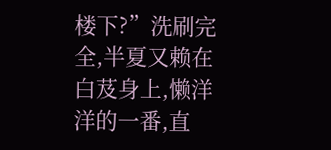楼下?”洗刷完全,半夏又赖在白芨身上,懒洋洋的一番,直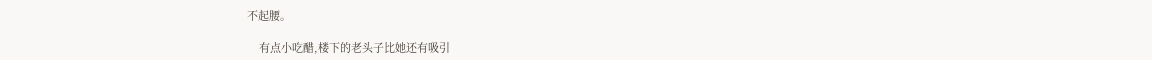不起腰。

    有点小吃醋,楼下的老头子比她还有吸引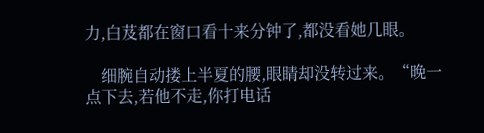力,白芨都在窗口看十来分钟了,都没看她几眼。

    细腕自动搂上半夏的腰,眼睛却没转过来。“晚一点下去,若他不走,你打电话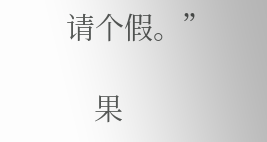请个假。”

    果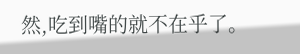然,吃到嘴的就不在乎了。